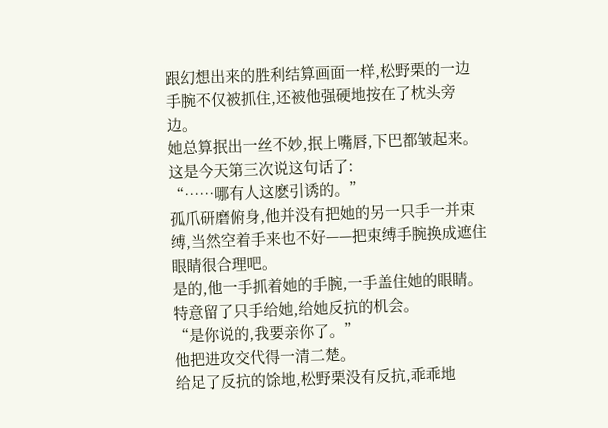跟幻想出来的胜利结算画面一样,松野栗的一边手腕不仅被抓住,还被他强硬地按在了枕头旁边。
她总算抿出一丝不妙,抿上嘴唇,下巴都皱起来。
这是今天第三次说这句话了:
“……哪有人这麽引诱的。”
孤爪研磨俯身,他并没有把她的另一只手一并束缚,当然空着手来也不好——把束缚手腕换成遮住眼睛很合理吧。
是的,他一手抓着她的手腕,一手盖住她的眼睛。特意留了只手给她,给她反抗的机会。
“是你说的,我要亲你了。”
他把进攻交代得一清二楚。
给足了反抗的馀地,松野栗没有反抗,乖乖地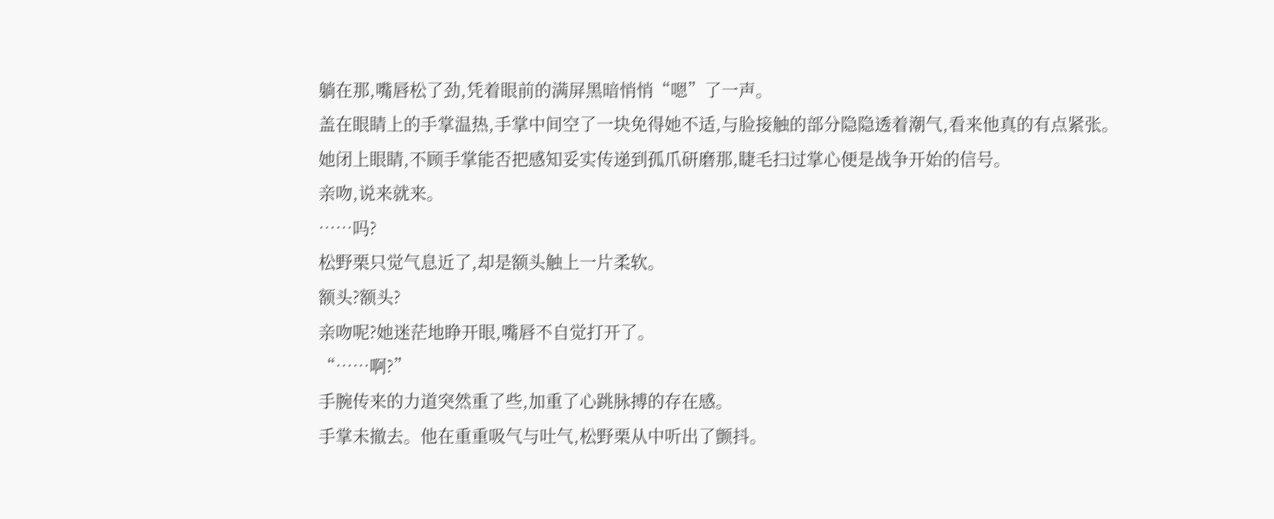躺在那,嘴唇松了劲,凭着眼前的满屏黑暗悄悄“嗯”了一声。
盖在眼睛上的手掌温热,手掌中间空了一块免得她不适,与脸接触的部分隐隐透着潮气,看来他真的有点紧张。
她闭上眼睛,不顾手掌能否把感知妥实传递到孤爪研磨那,睫毛扫过掌心便是战争开始的信号。
亲吻,说来就来。
……吗?
松野栗只觉气息近了,却是额头触上一片柔软。
额头?额头?
亲吻呢?她迷茫地睁开眼,嘴唇不自觉打开了。
“……啊?”
手腕传来的力道突然重了些,加重了心跳脉搏的存在感。
手掌未撤去。他在重重吸气与吐气,松野栗从中听出了颤抖。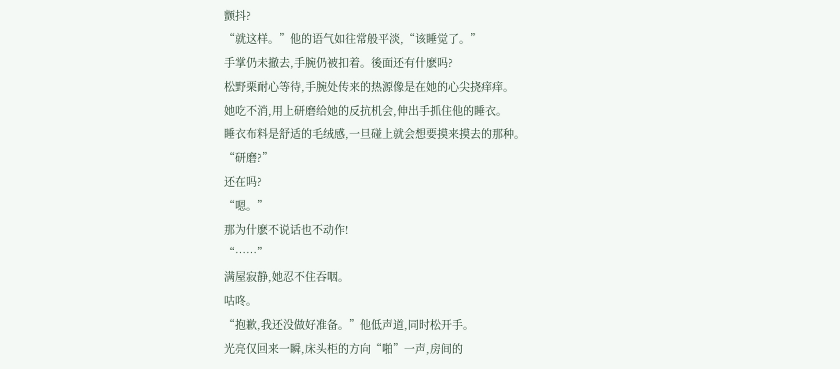颤抖?
“就这样。”他的语气如往常般平淡,“该睡觉了。”
手掌仍未撤去,手腕仍被扣着。後面还有什麽吗?
松野栗耐心等待,手腕处传来的热源像是在她的心尖挠痒痒。
她吃不消,用上研磨给她的反抗机会,伸出手抓住他的睡衣。
睡衣布料是舒适的毛绒感,一旦碰上就会想要摸来摸去的那种。
“研磨?”
还在吗?
“嗯。”
那为什麽不说话也不动作!
“……”
满屋寂静,她忍不住吞咽。
咕咚。
“抱歉,我还没做好准备。”他低声道,同时松开手。
光亮仅回来一瞬,床头柜的方向“啪”一声,房间的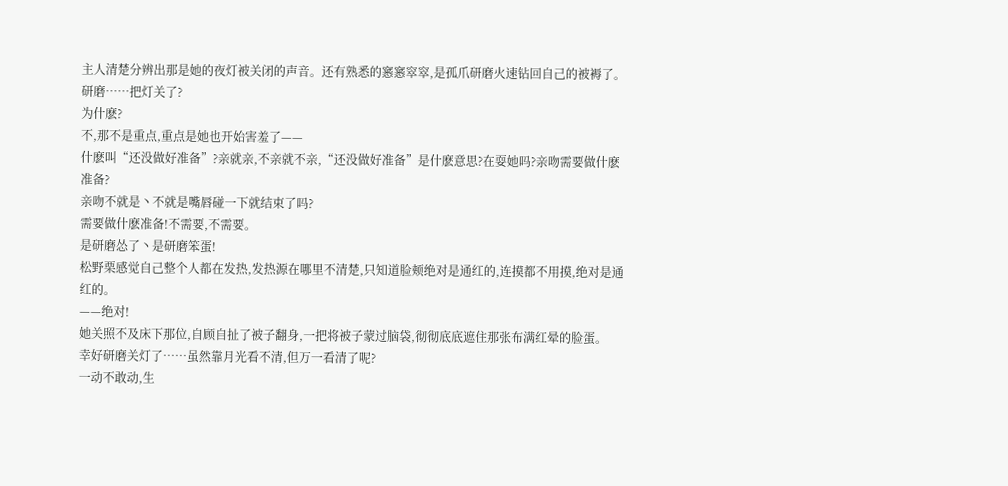主人清楚分辨出那是她的夜灯被关闭的声音。还有熟悉的窸窸窣窣,是孤爪研磨火速钻回自己的被褥了。
研磨……把灯关了?
为什麽?
不,那不是重点,重点是她也开始害羞了——
什麽叫“还没做好准备”?亲就亲,不亲就不亲,“还没做好准备”是什麽意思?在耍她吗?亲吻需要做什麽准备?
亲吻不就是丶不就是嘴唇碰一下就结束了吗?
需要做什麽准备!不需要,不需要。
是研磨怂了丶是研磨笨蛋!
松野栗感觉自己整个人都在发热,发热源在哪里不清楚,只知道脸颊绝对是通红的,连摸都不用摸,绝对是通红的。
——绝对!
她关照不及床下那位,自顾自扯了被子翻身,一把将被子蒙过脑袋,彻彻底底遮住那张布满红晕的脸蛋。
幸好研磨关灯了……虽然靠月光看不清,但万一看清了呢?
一动不敢动,生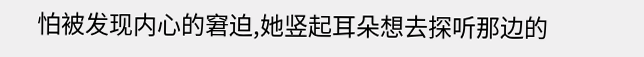怕被发现内心的窘迫,她竖起耳朵想去探听那边的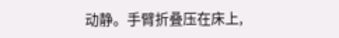动静。手臂折叠压在床上,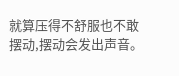就算压得不舒服也不敢摆动,摆动会发出声音。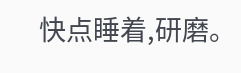快点睡着,研磨。